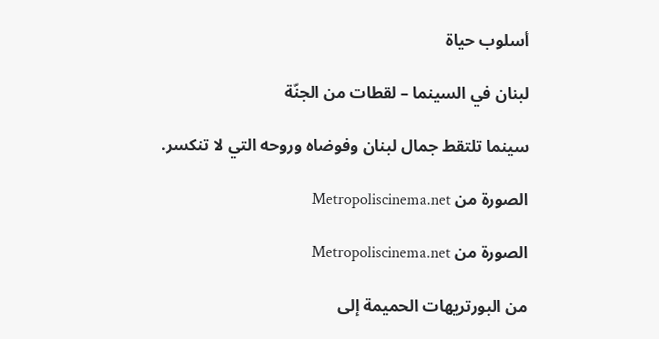أسلوب حياة

لبنان في السينما – لقطات من الجنّة

سينما تلتقط جمال لبنان وفوضاه وروحه التي لا تنكسر.

الصورة من Metropoliscinema.net

الصورة من Metropoliscinema.net

من البورتريهات الحميمة إلى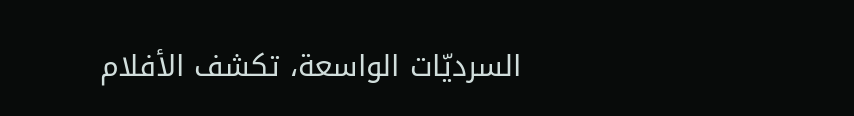السرديّات الواسعة، تكشف الأفلام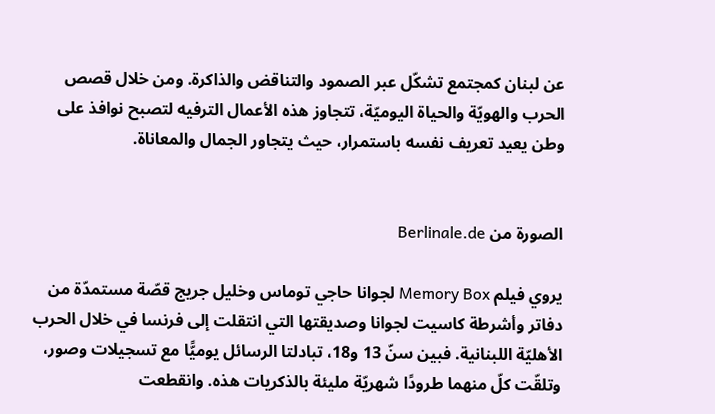عن لبنان كمجتمع تشكّل عبر الصمود والتناقض والذاكرة. ومن خلال قصص الحرب والهويّة والحياة اليوميّة، تتجاوز هذه الأعمال الترفيه لتصبح نوافذ على وطن يعيد تعريف نفسه باستمرار، حيث يتجاور الجمال والمعاناة.


الصورة من Berlinale.de

يروي فيلم Memory Box لجوانا حاجي توماس وخليل جريج قصّة مستمدّة من دفاتر وأشرطة كاسيت لجوانا وصديقتها التي انتقلت إلى فرنسا في خلال الحرب الأهليّة اللبنانية. فبين سنّ 13 و18، تبادلتا الرسائل يوميًّا مع تسجيلات وصور، وتلقّت كلّ منهما طرودًا شهريّة مليئة بالذكريات هذه. وانقطعت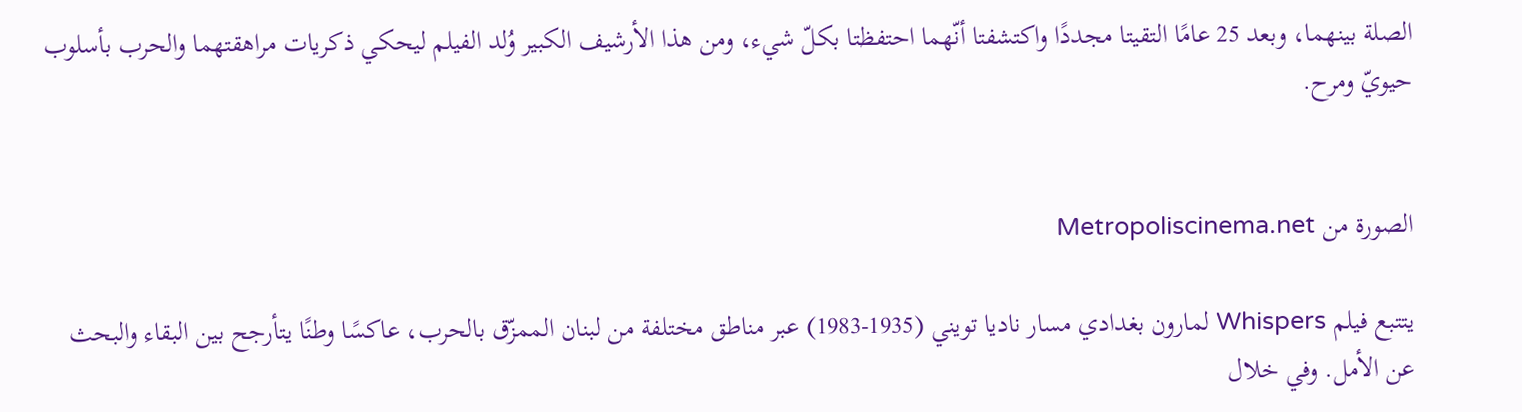الصلة بينهما، وبعد 25 عامًا التقيتا مجددًا واكتشفتا أنّهما احتفظتا بكلّ شيء، ومن هذا الأرشيف الكبير وُلد الفيلم ليحكي ذكريات مراهقتهما والحرب بأسلوب حيويّ ومرح.


الصورة من Metropoliscinema.net

يتتبع فيلم Whispers لمارون بغدادي مسار ناديا تويني (1935-1983) عبر مناطق مختلفة من لبنان الممزّق بالحرب، عاكسًا وطنًا يتأرجح بين البقاء والبحث عن الأمل. وفي خلال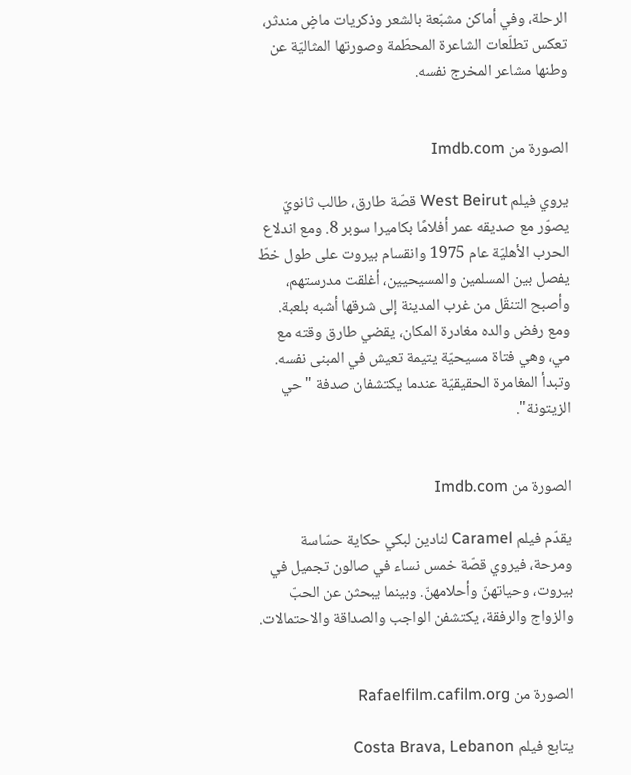الرحلة، وفي أماكن مشبّعة بالشعر وذكريات ماضٍ مندثر، تعكس تطلّعات الشاعرة المحطّمة وصورتها المثاليّة عن وطنها مشاعر المخرج نفسه.


الصورة من Imdb.com

يروي فيلم West Beirut قصّة طارق، طالب ثانويّ يصوّر مع صديقه عمر أفلامًا بكاميرا سوبر 8. ومع اندلاع الحرب الأهليّة عام 1975 وانقسام بيروت على طول خطّ يفصل بين المسلمين والمسيحيين، أغلقت مدرستهم، وأصبح التنقّل من غرب المدينة إلى شرقها أشبه بلعبة. ومع رفض والده مغادرة المكان، يقضي طارق وقته مع مي، وهي فتاة مسيحيّة يتيمة تعيش في المبنى نفسه. وتبدأ المغامرة الحقيقيّة عندما يكتشفان صدفة "حي الزيتونة".


الصورة من Imdb.com

يقدّم فيلم Caramel لنادين لبكي حكاية حسّاسة ومرحة، فيروي قصّة خمس نساء في صالون تجميل في بيروت، وحياتهنّ وأحلامهنّ. وبينما يبحثن عن الحبّ والزواج والرفقة، يكتشفن الواجب والصداقة والاحتمالات.


الصورة من Rafaelfilm.cafilm.org

يتابع فيلم Costa Brava, Lebanon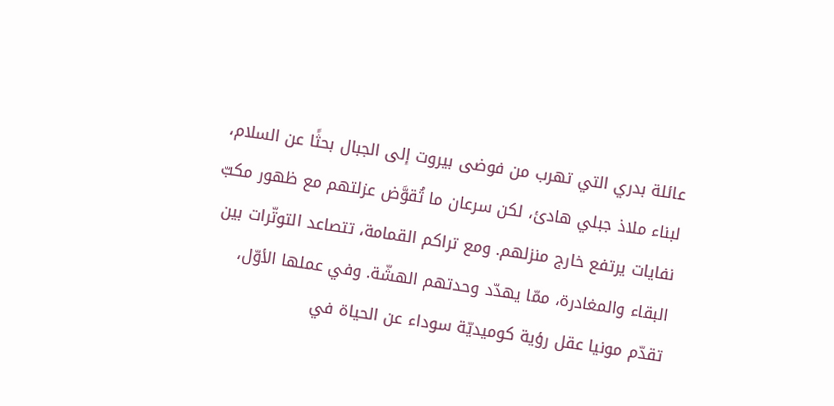عائلة بدري التي تهرب من فوضى بيروت إلى الجبال بحثًا عن السلام، لبناء ملاذ جبلي هادئ، لكن سرعان ما تُقوَّض عزلتهم مع ظهور مكبّ نفايات يرتفع خارج منزلهم. ومع تراكم القمامة، تتصاعد التوتّرات بين البقاء والمغادرة، ممّا يهدّد وحدتهم الهشّة. وفي عملها الأوّل، تقدّم مونيا عقل رؤية كوميديّة سوداء عن الحياة في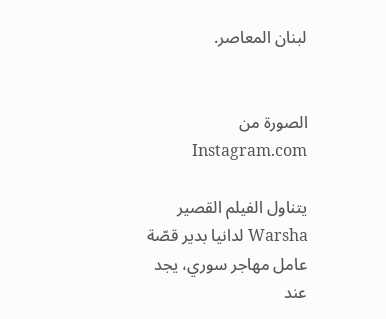لبنان المعاصر.


الصورة من Instagram.com

يتناول الفيلم القصير Warsha لدانيا بدير قصّة عامل مهاجر سوري، يجد عند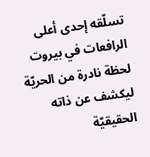تسلّقه إحدى أعلى الرافعات في بيروت لحظة نادرة من الحريّة ليكشف عن ذاته الحقيقيّة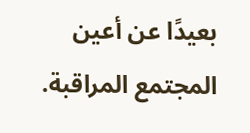بعيدًا عن أعين المجتمع المراقبة.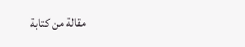مقالة من كتابة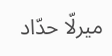ميرلّا حدّاد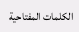الكلمات المفتاحية